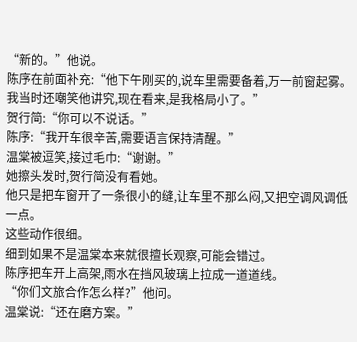“新的。”他说。
陈序在前面补充:“他下午刚买的,说车里需要备着,万一前窗起雾。我当时还嘲笑他讲究,现在看来,是我格局小了。”
贺行简:“你可以不说话。”
陈序:“我开车很辛苦,需要语言保持清醒。”
温棠被逗笑,接过毛巾:“谢谢。”
她擦头发时,贺行简没有看她。
他只是把车窗开了一条很小的缝,让车里不那么闷,又把空调风调低一点。
这些动作很细。
细到如果不是温棠本来就很擅长观察,可能会错过。
陈序把车开上高架,雨水在挡风玻璃上拉成一道道线。
“你们文旅合作怎么样?”他问。
温棠说:“还在磨方案。”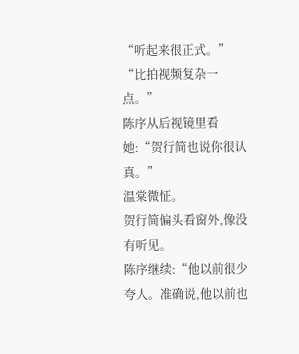“听起来很正式。”
“比拍视频复杂一点。”
陈序从后视镜里看她:“贺行简也说你很认真。”
温棠微怔。
贺行简偏头看窗外,像没有听见。
陈序继续:“他以前很少夸人。准确说,他以前也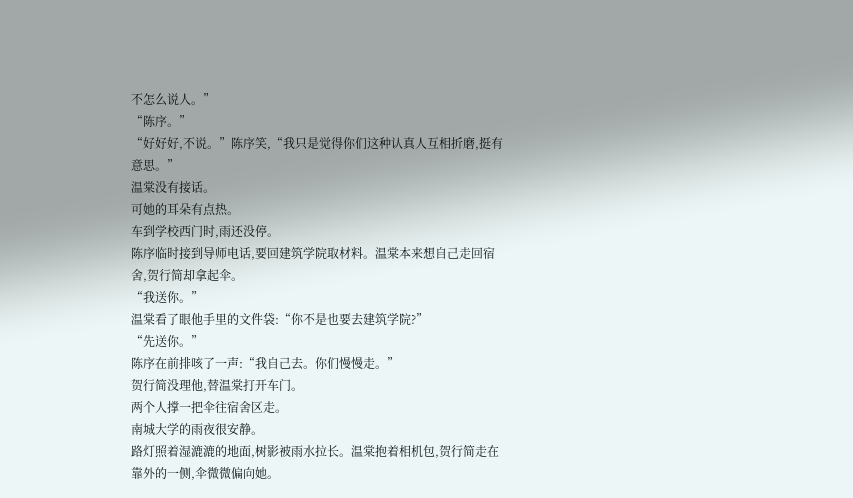不怎么说人。”
“陈序。”
“好好好,不说。”陈序笑,“我只是觉得你们这种认真人互相折磨,挺有意思。”
温棠没有接话。
可她的耳朵有点热。
车到学校西门时,雨还没停。
陈序临时接到导师电话,要回建筑学院取材料。温棠本来想自己走回宿舍,贺行简却拿起伞。
“我送你。”
温棠看了眼他手里的文件袋:“你不是也要去建筑学院?”
“先送你。”
陈序在前排咳了一声:“我自己去。你们慢慢走。”
贺行简没理他,替温棠打开车门。
两个人撑一把伞往宿舍区走。
南城大学的雨夜很安静。
路灯照着湿漉漉的地面,树影被雨水拉长。温棠抱着相机包,贺行简走在靠外的一侧,伞微微偏向她。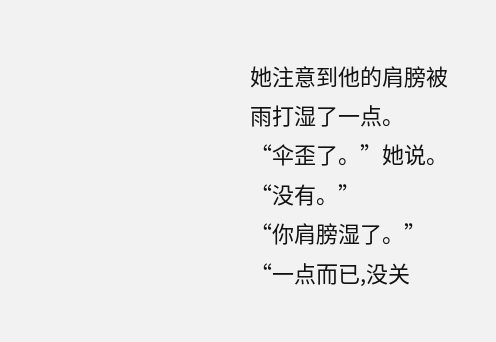她注意到他的肩膀被雨打湿了一点。
“伞歪了。”她说。
“没有。”
“你肩膀湿了。”
“一点而已,没关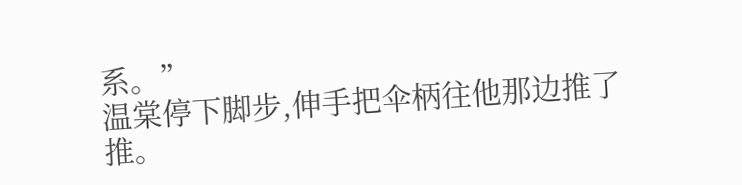系。”
温棠停下脚步,伸手把伞柄往他那边推了推。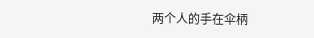两个人的手在伞柄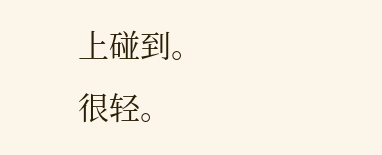上碰到。
很轻。